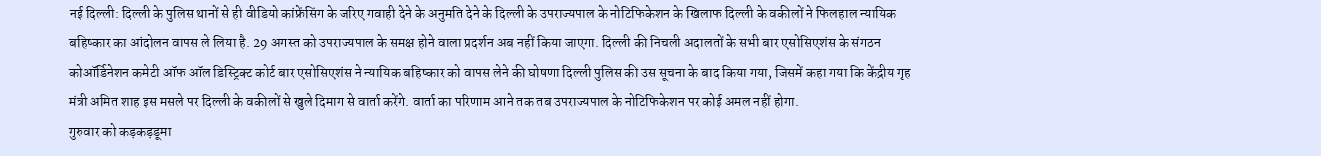नई दिल्ली: दिल्ली के पुलिस थानों से ही वीडियो कांफ्रेंसिंग के जरिए गवाही देने के अनुमति देने के दिल्ली के उपराज्यपाल के नोटिफिकेशन के खिलाफ दिल्ली के वकीलों ने फिलहाल न्यायिक बहिष्कार का आंदोलन वापस ले लिया है. 29 अगस्त को उपराज्यपाल के समक्ष होने वाला प्रदर्शन अब नहीं किया जाएगा. दिल्ली की निचली अदालतों के सभी बार एसोसिएशंस के संगठन कोऑर्डिनेशन कमेटी ऑफ ऑल डिस्ट्रिक्ट कोर्ट बार एसोसिएशंस ने न्यायिक बहिष्कार को वापस लेने की घोषणा दिल्ली पुलिस की उस सूचना के बाद किया गया, जिसमें कहा गया कि केंद्रीय गृह मंत्री अमित शाह इस मसले पर दिल्ली के वकीलों से खुले दिमाग से वार्ता करेंगे. वार्ता का परिणाम आने तक तब उपराज्यपाल के नोटिफिकेशन पर कोई अमल नहीं होगा.
गुरुवार को कड़कड़डूमा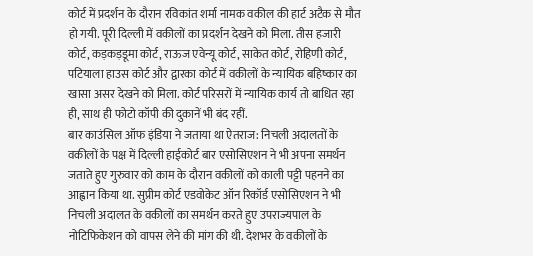कोर्ट में प्रदर्शन के दौरान रविकांत शर्मा नामक वकील की हार्ट अटैक से मौत हो गयी. पूरी दिल्ली में वकीलों का प्रदर्शन देखने को मिला. तीस हजारी कोर्ट, कड़कड़डूमा कोर्ट, राऊज एवेन्यू कोर्ट, साकेत कोर्ट, रोहिणी कोर्ट, पटियाला हाउस कोर्ट और द्वारका कोर्ट में वकीलों के न्यायिक बहिष्कार का खासा असर देखने को मिला. कोर्ट परिसरों में न्यायिक कार्य तो बाधित रहा ही, साथ ही फोटो कॉपी की दुकानें भी बंद रहीं.
बार काउंसिल ऑफ इंडिया ने जताया था ऐतराज: निचली अदालतों के वकीलों के पक्ष में दिल्ली हाईकोर्ट बार एसोसिएशन ने भी अपना समर्थन जताते हुए गुरुवार को काम के दौरान वकीलों को काली पट्टी पहनने का आह्वान किया था. सुप्रीम कोर्ट एडवोकेट ऑन रिकॉर्ड एसोसिएशन ने भी निचली अदालत के वकीलों का समर्थन करते हुए उपराज्यपाल के नोटिफिकेशन को वापस लेने की मांग की थी. देशभर के वकीलों के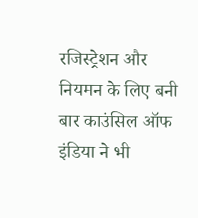रजिस्ट्रेशन और नियमन के लिए बनी बार काउंसिल ऑफ इंडिया ने भी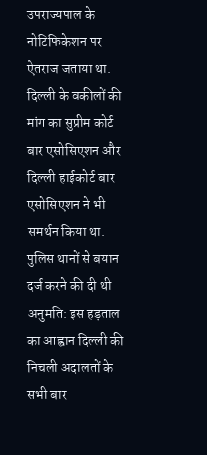उपराज्यपाल के नोटिफिकेशन पर ऐतराज जताया था. दिल्ली के वकीलों की मांग का सुप्रीम कोर्ट बार एसोसिएशन और दिल्ली हाईकोर्ट बार एसोसिएशन ने भी समर्थन किया था.
पुलिस थानों से बयान दर्ज करने की दी थी अनुमति: इस हड़ताल का आह्वान दिल्ली की निचली अदालतों के सभी बार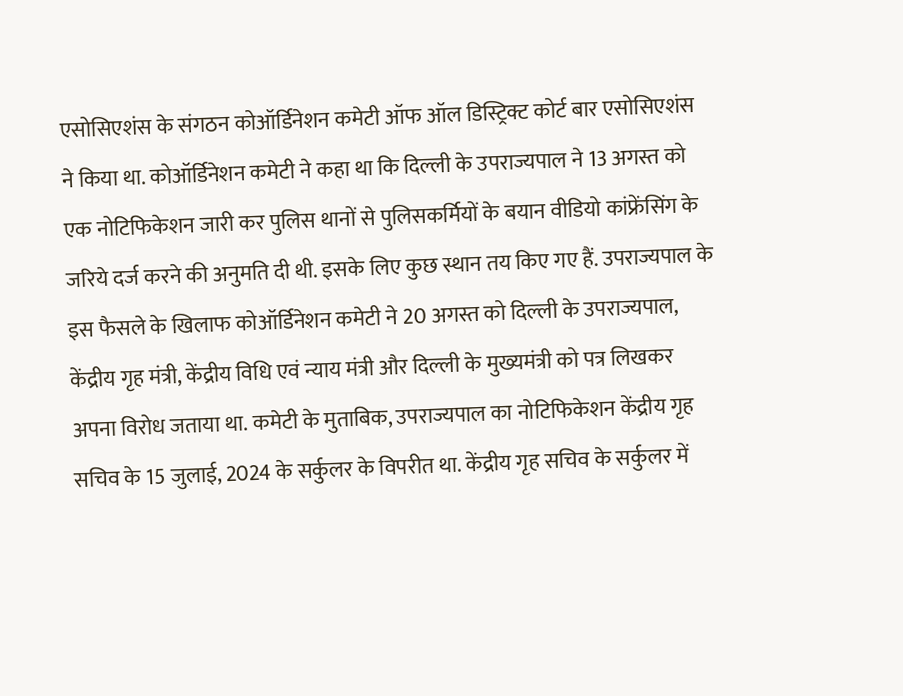एसोसिएशंस के संगठन कोऑर्डिनेशन कमेटी ऑफ ऑल डिस्ट्रिक्ट कोर्ट बार एसोसिएशंस ने किया था. कोऑर्डिनेशन कमेटी ने कहा था कि दिल्ली के उपराज्यपाल ने 13 अगस्त को एक नोटिफिकेशन जारी कर पुलिस थानों से पुलिसकर्मियों के बयान वीडियो कांफ्रेंसिंग के जरिये दर्ज करने की अनुमति दी थी. इसके लिए कुछ स्थान तय किए गए हैं. उपराज्यपाल के इस फैसले के खिलाफ कोऑर्डिनेशन कमेटी ने 20 अगस्त को दिल्ली के उपराज्यपाल, केंद्रीय गृह मंत्री, केंद्रीय विधि एवं न्याय मंत्री और दिल्ली के मुख्यमंत्री को पत्र लिखकर अपना विरोध जताया था. कमेटी के मुताबिक, उपराज्यपाल का नोटिफिकेशन केंद्रीय गृह सचिव के 15 जुलाई, 2024 के सर्कुलर के विपरीत था. केंद्रीय गृह सचिव के सर्कुलर में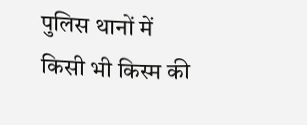पुलिस थानों में किसी भी किस्म की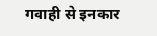गवाही से इनकार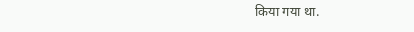किया गया था.